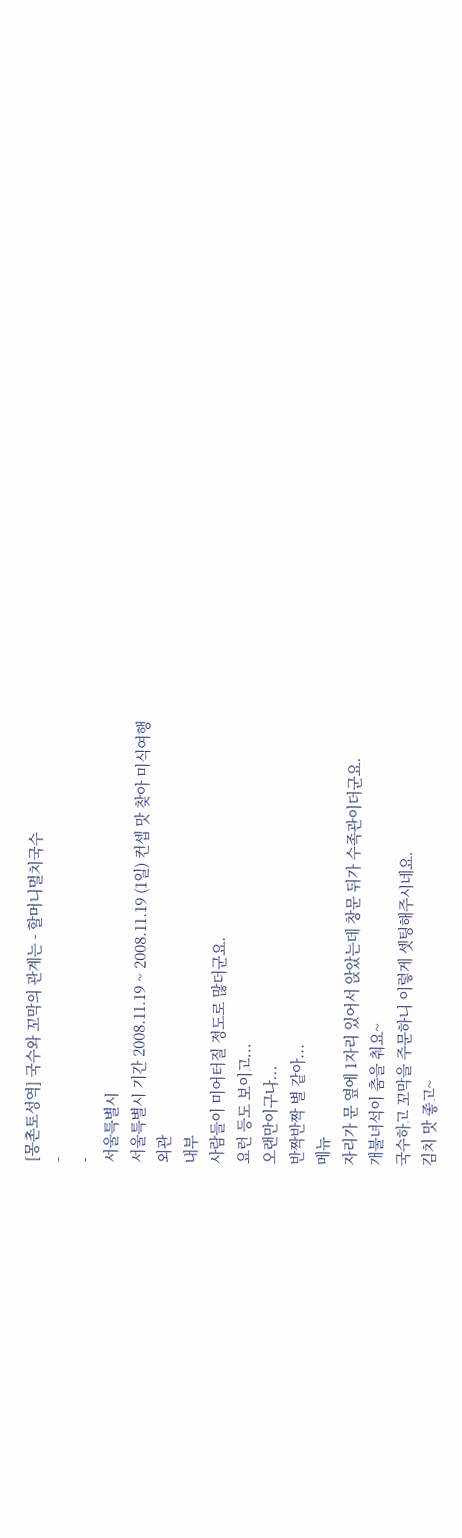[몽촌토성역] 국수와 꼬막의 관계는 - 할머니멸치국수
-
-
서울특별시
서울특별시 기간 2008.11.19 ~ 2008.11.19 (1일) 컨셉 맛 찾아 미식여행
외관
내부
사람들이 미어터질 정도로 많더군요.
요런 등도 보이고...
오랜만이구나...
반짝반짝 별 같아...
메뉴
자리가 문 옆에 1자리 있어서 앉았는데 창문 뒤가 수족관이더군요.
개불녀석이 춤을 춰요~
국수하고 꼬막을 주문하니 이렇게 셋팅해주시네요.
김치 맛 좋고~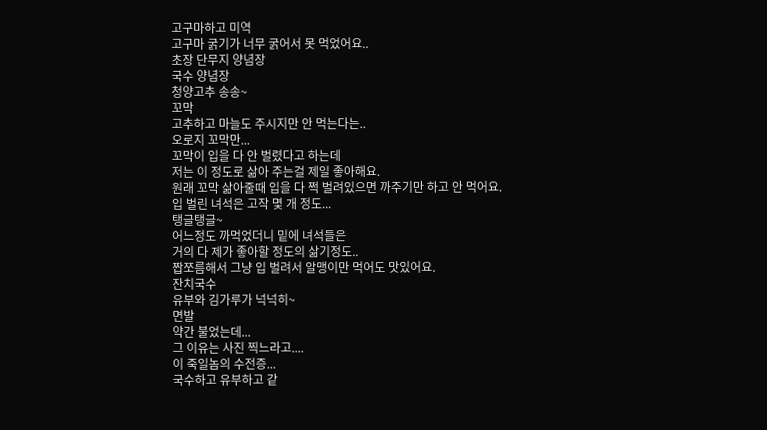고구마하고 미역
고구마 굵기가 너무 굵어서 못 먹었어요..
초장 단무지 양념장
국수 양념장
청양고추 송송~
꼬막
고추하고 마늘도 주시지만 안 먹는다는..
오로지 꼬막만...
꼬막이 입을 다 안 벌렸다고 하는데
저는 이 정도로 삶아 주는걸 제일 좋아해요.
원래 꼬막 삶아줄때 입을 다 쩍 벌려있으면 까주기만 하고 안 먹어요.
입 벌린 녀석은 고작 몇 개 정도...
탱글탱글~
어느정도 까먹었더니 밑에 녀석들은
거의 다 제가 좋아할 정도의 삶기정도..
짭쪼름해서 그냥 입 벌려서 알맹이만 먹어도 맛있어요.
잔치국수
유부와 김가루가 넉넉히~
면발
약간 불었는데...
그 이유는 사진 찍느라고....
이 죽일놈의 수전증...
국수하고 유부하고 같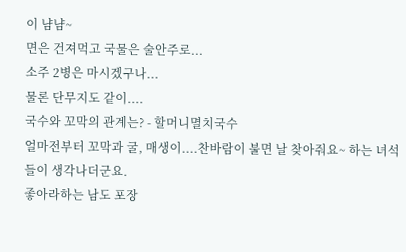이 냠냠~
면은 건져먹고 국물은 술안주로...
소주 2병은 마시겠구나...
물론 단무지도 같이....
국수와 꼬막의 관계는? - 할머니멸치국수
얼마전부터 꼬막과 굴, 매생이....찬바람이 불면 날 찾아줘요~ 하는 녀석들이 생각나더군요.
좋아라하는 남도 포장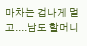마차는 겁나게 멀고....남도 할머니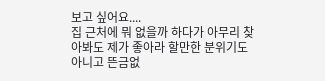보고 싶어요....
집 근처에 뭐 없을까 하다가 아무리 찾아봐도 제가 좋아라 할만한 분위기도 아니고 뜬금없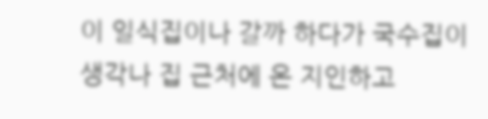이 일식집이나 갈까 하다가 국수집이 생각나 집 근처에 온 지인하고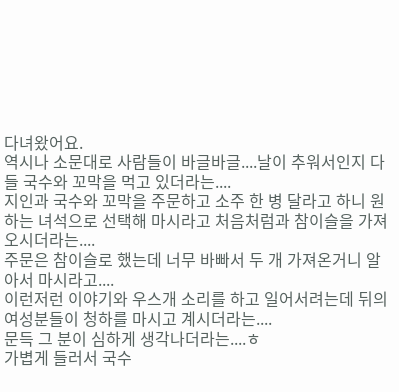다녀왔어요.
역시나 소문대로 사람들이 바글바글....날이 추워서인지 다들 국수와 꼬막을 먹고 있더라는....
지인과 국수와 꼬막을 주문하고 소주 한 병 달라고 하니 원하는 녀석으로 선택해 마시라고 처음처럼과 참이슬을 가져오시더라는....
주문은 참이슬로 했는데 너무 바빠서 두 개 가져온거니 알아서 마시라고....
이런저런 이야기와 우스개 소리를 하고 일어서려는데 뒤의 여성분들이 청하를 마시고 계시더라는....
문득 그 분이 심하게 생각나더라는....ㅎ
가볍게 들러서 국수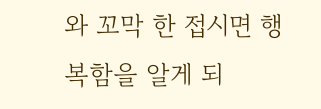와 꼬막 한 접시면 행복함을 알게 되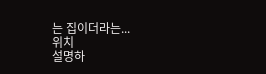는 집이더라는...
위치
설명하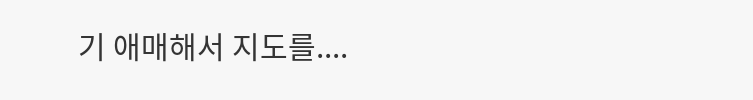기 애매해서 지도를....